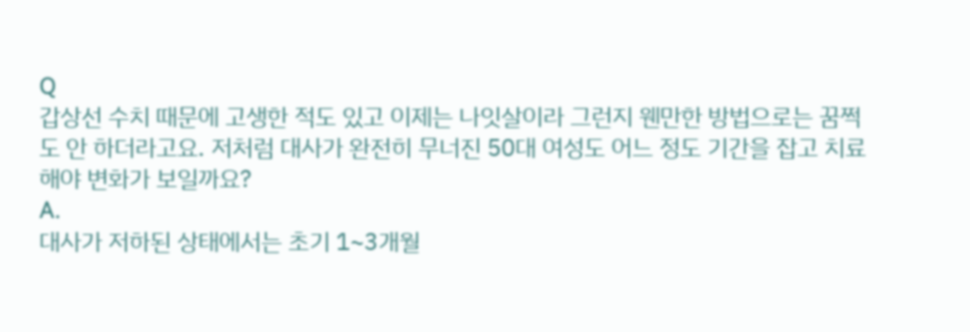Q
갑상선 수치 때문에 고생한 적도 있고 이제는 나잇살이라 그런지 웬만한 방법으로는 꿈쩍도 안 하더라고요. 저처럼 대사가 완전히 무너진 50대 여성도 어느 정도 기간을 잡고 치료해야 변화가 보일까요?
A.
대사가 저하된 상태에서는 초기 1~3개월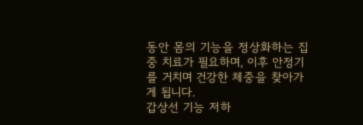동안 몸의 기능을 정상화하는 집중 치료가 필요하며, 이후 안정기를 거치며 건강한 체중을 찾아가게 됩니다.
갑상선 기능 저하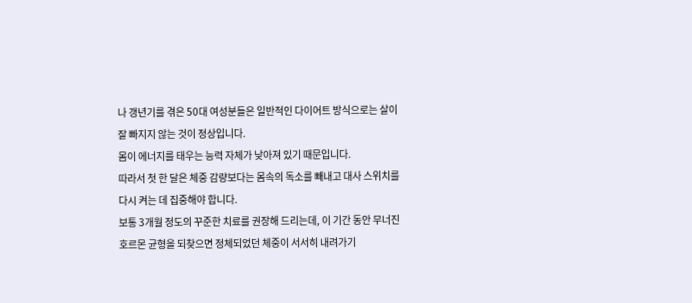나 갱년기를 겪은 50대 여성분들은 일반적인 다이어트 방식으로는 살이 잘 빠지지 않는 것이 정상입니다.
몸이 에너지를 태우는 능력 자체가 낮아져 있기 때문입니다.
따라서 첫 한 달은 체중 감량보다는 몸속의 독소를 빼내고 대사 스위치를 다시 켜는 데 집중해야 합니다.
보통 3개월 정도의 꾸준한 치료를 권장해 드리는데, 이 기간 동안 무너진 호르몬 균형을 되찾으면 정체되었던 체중이 서서히 내려가기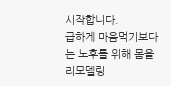시작합니다.
급하게 마음먹기보다는 노후를 위해 몸을 리모델링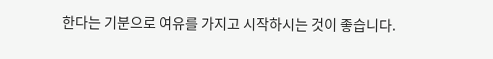한다는 기분으로 여유를 가지고 시작하시는 것이 좋습니다.